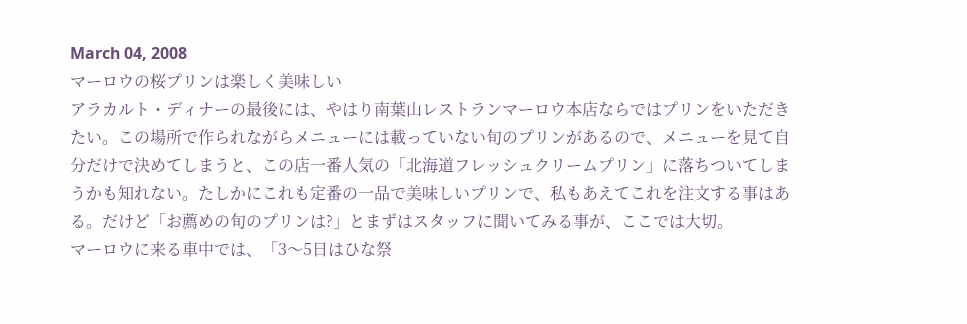March 04, 2008
マーロウの桜プリンは楽しく美味しい
アラカルト・ディナーの最後には、やはり南葉山レストランマーロウ本店ならではプリンをいただきたい。この場所で作られながらメニューには載っていない旬のプリンがあるので、メニューを見て自分だけで決めてしまうと、この店一番人気の「北海道フレッシュクリームプリン」に落ちついてしまうかも知れない。たしかにこれも定番の一品で美味しいプリンで、私もあえてこれを注文する事はある。だけど「お薦めの旬のプリンは?」とまずはスタッフに聞いてみる事が、ここでは大切。
マーロウに来る車中では、「3〜5日はひな祭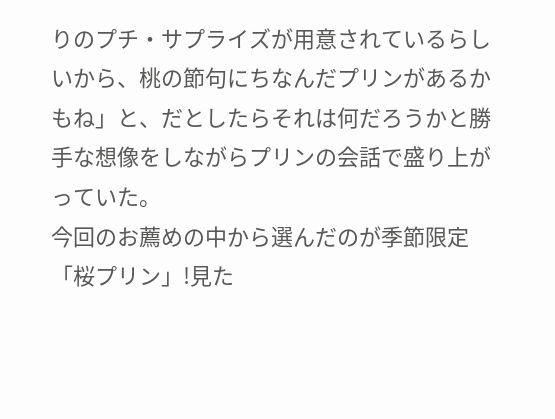りのプチ・サプライズが用意されているらしいから、桃の節句にちなんだプリンがあるかもね」と、だとしたらそれは何だろうかと勝手な想像をしながらプリンの会話で盛り上がっていた。
今回のお薦めの中から選んだのが季節限定「桜プリン」!見た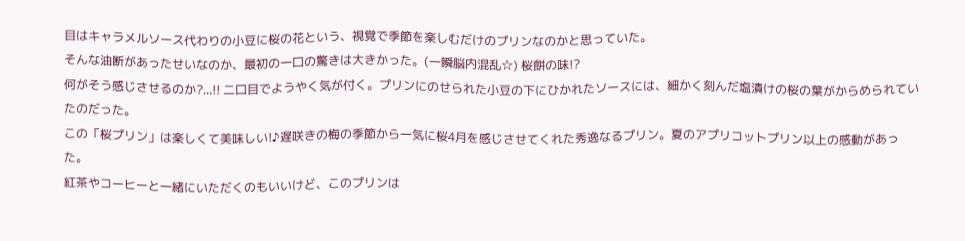目はキャラメルソース代わりの小豆に桜の花という、視覚で季節を楽しむだけのプリンなのかと思っていた。
そんな油断があったせいなのか、最初の一口の驚きは大きかった。(一瞬脳内混乱☆) 桜餅の味!?
何がそう感じさせるのか?...!! 二口目でようやく気が付く。プリンにのせられた小豆の下にひかれたソースには、細かく刻んだ塩漬けの桜の葉がからめられていたのだった。
この「桜プリン」は楽しくて美味しい!♪遅咲きの梅の季節から一気に桜4月を感じさせてくれた秀逸なるプリン。夏のアプリコットプリン以上の感動があった。
紅茶やコーヒーと一緒にいただくのもいいけど、このプリンは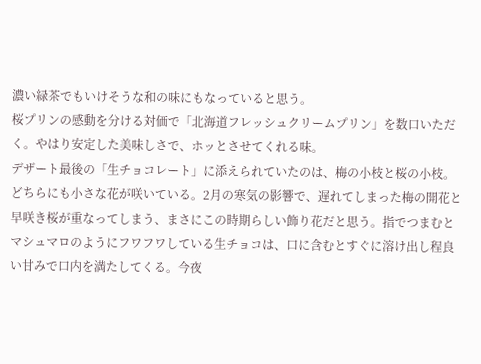濃い緑茶でもいけそうな和の味にもなっていると思う。
桜プリンの感動を分ける対価で「北海道フレッシュクリームプリン」を数口いただく。やはり安定した美味しさで、ホッとさせてくれる味。
デザート最後の「生チョコレート」に添えられていたのは、梅の小枝と桜の小枝。どちらにも小さな花が咲いている。2月の寒気の影響で、遅れてしまった梅の開花と早咲き桜が重なってしまう、まさにこの時期らしい飾り花だと思う。指でつまむとマシュマロのようにフワフワしている生チョコは、口に含むとすぐに溶け出し程良い甘みで口内を満たしてくる。今夜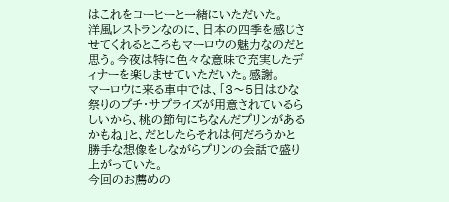はこれをコーヒーと一緒にいただいた。
洋風レストランなのに、日本の四季を感じさせてくれるところもマーロウの魅力なのだと思う。今夜は特に色々な意味で充実したディナーを楽しませていただいた。感謝。
マーロウに来る車中では、「3〜5日はひな祭りのプチ・サプライズが用意されているらしいから、桃の節句にちなんだプリンがあるかもね」と、だとしたらそれは何だろうかと勝手な想像をしながらプリンの会話で盛り上がっていた。
今回のお薦めの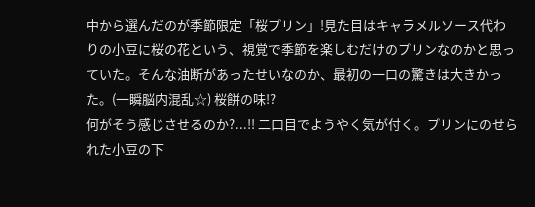中から選んだのが季節限定「桜プリン」!見た目はキャラメルソース代わりの小豆に桜の花という、視覚で季節を楽しむだけのプリンなのかと思っていた。そんな油断があったせいなのか、最初の一口の驚きは大きかった。(一瞬脳内混乱☆) 桜餅の味!?
何がそう感じさせるのか?...!! 二口目でようやく気が付く。プリンにのせられた小豆の下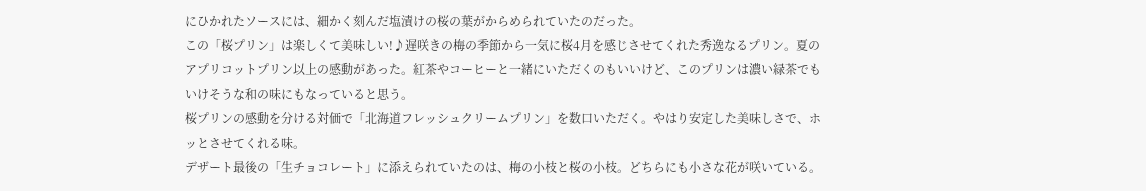にひかれたソースには、細かく刻んだ塩漬けの桜の葉がからめられていたのだった。
この「桜プリン」は楽しくて美味しい!♪遅咲きの梅の季節から一気に桜4月を感じさせてくれた秀逸なるプリン。夏のアプリコットプリン以上の感動があった。紅茶やコーヒーと一緒にいただくのもいいけど、このプリンは濃い緑茶でもいけそうな和の味にもなっていると思う。
桜プリンの感動を分ける対価で「北海道フレッシュクリームプリン」を数口いただく。やはり安定した美味しさで、ホッとさせてくれる味。
デザート最後の「生チョコレート」に添えられていたのは、梅の小枝と桜の小枝。どちらにも小さな花が咲いている。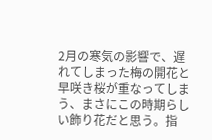2月の寒気の影響で、遅れてしまった梅の開花と早咲き桜が重なってしまう、まさにこの時期らしい飾り花だと思う。指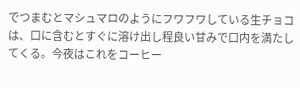でつまむとマシュマロのようにフワフワしている生チョコは、口に含むとすぐに溶け出し程良い甘みで口内を満たしてくる。今夜はこれをコーヒー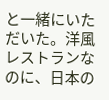と一緒にいただいた。洋風レストランなのに、日本の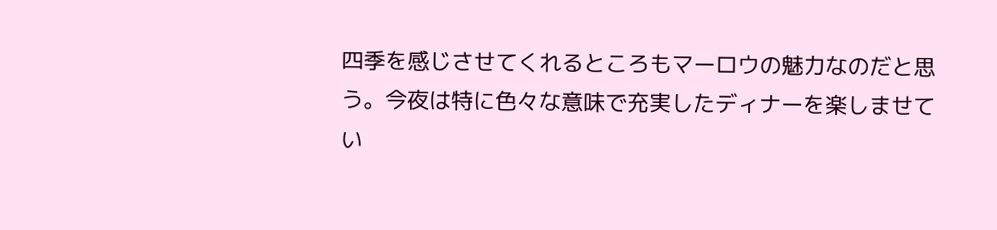四季を感じさせてくれるところもマーロウの魅力なのだと思う。今夜は特に色々な意味で充実したディナーを楽しませてい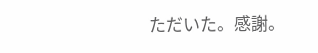ただいた。感謝。